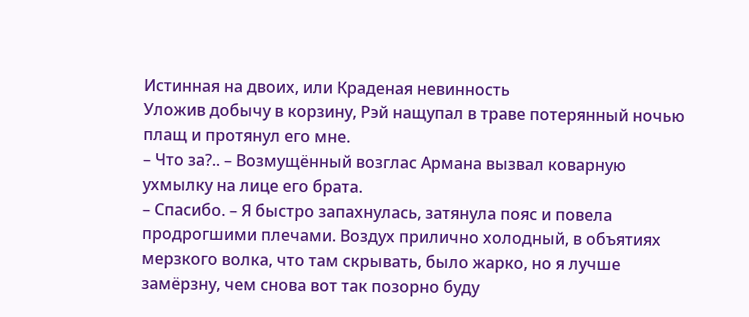Истинная на двоих, или Краденая невинность
Уложив добычу в корзину, Рэй нащупал в траве потерянный ночью плащ и протянул его мне.
– Что за?.. – Возмущённый возглас Армана вызвал коварную ухмылку на лице его брата.
– Спасибо. – Я быстро запахнулась, затянула пояс и повела продрогшими плечами. Воздух прилично холодный, в объятиях мерзкого волка, что там скрывать, было жарко, но я лучше замёрзну, чем снова вот так позорно буду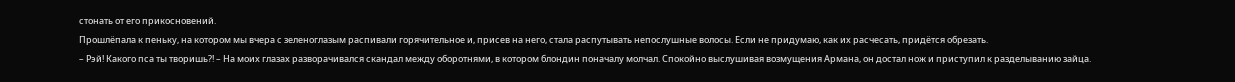стонать от его прикосновений.
Прошлёпала к пеньку, на котором мы вчера с зеленоглазым распивали горячительное и, присев на него, стала распутывать непослушные волосы. Если не придумаю, как их расчесать, придётся обрезать.
– Рэй! Какого пса ты творишь?! – На моих глазах разворачивался скандал между оборотнями, в котором блондин поначалу молчал. Спокойно выслушивая возмущения Армана, он достал нож и приступил к разделыванию зайца.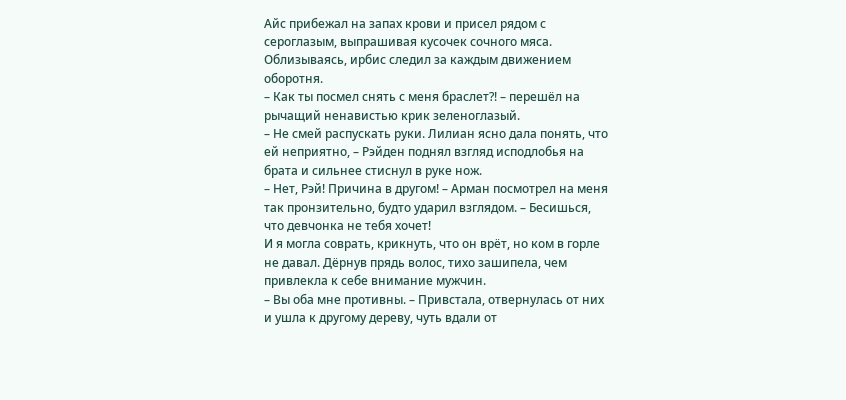Айс прибежал на запах крови и присел рядом с сероглазым, выпрашивая кусочек сочного мяса. Облизываясь, ирбис следил за каждым движением оборотня.
– Как ты посмел снять с меня браслет?! – перешёл на рычащий ненавистью крик зеленоглазый.
– Не смей распускать руки. Лилиан ясно дала понять, что ей неприятно, – Рэйден поднял взгляд исподлобья на брата и сильнее стиснул в руке нож.
– Нет, Рэй! Причина в другом! – Арман посмотрел на меня так пронзительно, будто ударил взглядом. – Бесишься, что девчонка не тебя хочет!
И я могла соврать, крикнуть, что он врёт, но ком в горле не давал. Дёрнув прядь волос, тихо зашипела, чем привлекла к себе внимание мужчин.
– Вы оба мне противны. – Привстала, отвернулась от них и ушла к другому дереву, чуть вдали от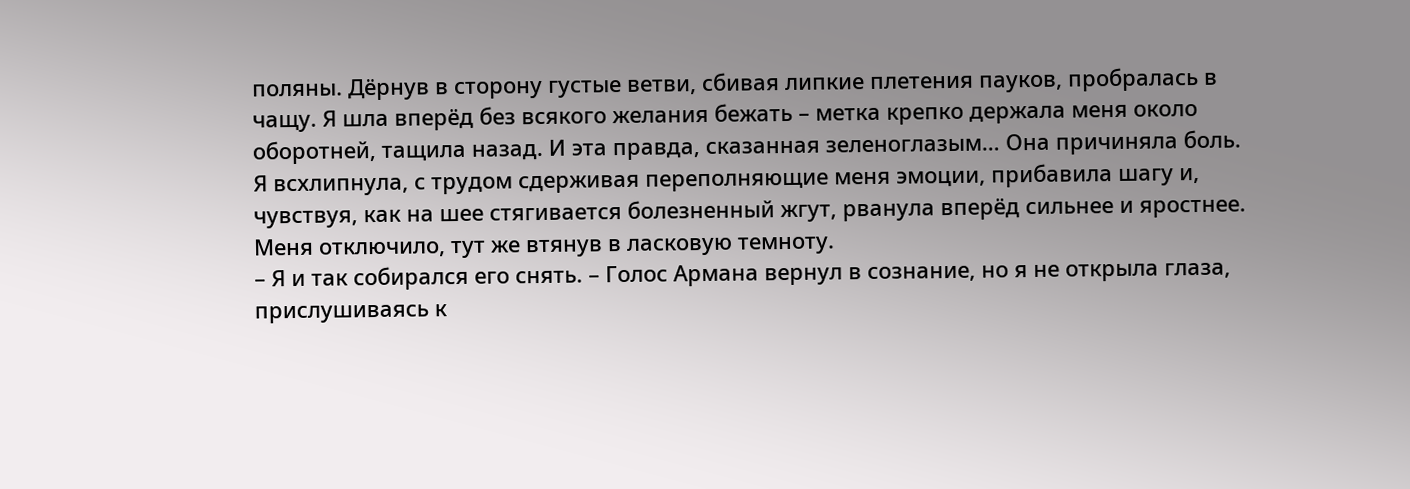поляны. Дёрнув в сторону густые ветви, сбивая липкие плетения пауков, пробралась в чащу. Я шла вперёд без всякого желания бежать – метка крепко держала меня около оборотней, тащила назад. И эта правда, сказанная зеленоглазым… Она причиняла боль.
Я всхлипнула, с трудом сдерживая переполняющие меня эмоции, прибавила шагу и, чувствуя, как на шее стягивается болезненный жгут, рванула вперёд сильнее и яростнее. Меня отключило, тут же втянув в ласковую темноту.
– Я и так собирался его снять. – Голос Армана вернул в сознание, но я не открыла глаза, прислушиваясь к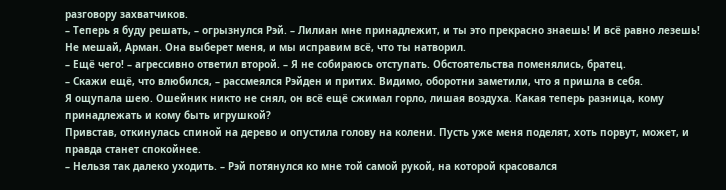разговору захватчиков.
– Теперь я буду решать, – огрызнулся Рэй. – Лилиан мне принадлежит, и ты это прекрасно знаешь! И всё равно лезешь! Не мешай, Арман. Она выберет меня, и мы исправим всё, что ты натворил.
– Ещё чего! – агрессивно ответил второй. – Я не собираюсь отступать. Обстоятельства поменялись, братец.
– Скажи ещё, что влюбился, – рассмеялся Рэйден и притих. Видимо, оборотни заметили, что я пришла в себя.
Я ощупала шею. Ошейник никто не снял, он всё ещё сжимал горло, лишая воздуха. Какая теперь разница, кому принадлежать и кому быть игрушкой?
Привстав, откинулась спиной на дерево и опустила голову на колени. Пусть уже меня поделят, хоть порвут, может, и правда станет спокойнее.
– Нельзя так далеко уходить. – Рэй потянулся ко мне той самой рукой, на которой красовался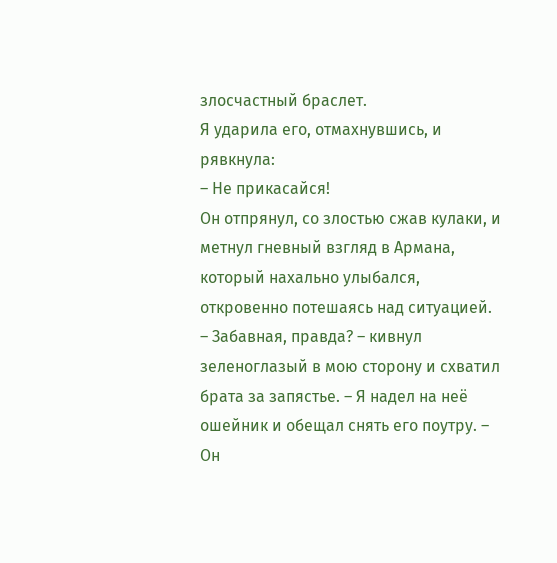злосчастный браслет.
Я ударила его, отмахнувшись, и рявкнула:
– Не прикасайся!
Он отпрянул, со злостью сжав кулаки, и метнул гневный взгляд в Армана, который нахально улыбался, откровенно потешаясь над ситуацией.
– Забавная, правда? – кивнул зеленоглазый в мою сторону и схватил брата за запястье. – Я надел на неё ошейник и обещал снять его поутру. – Он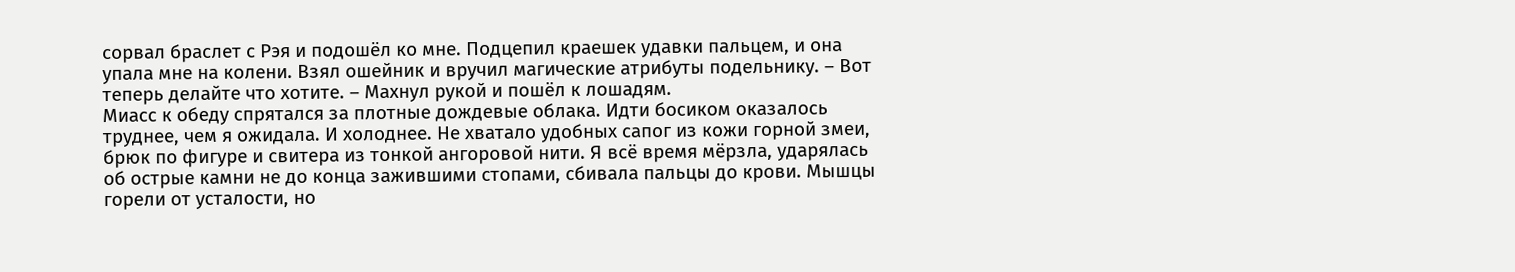сорвал браслет с Рэя и подошёл ко мне. Подцепил краешек удавки пальцем, и она упала мне на колени. Взял ошейник и вручил магические атрибуты подельнику. – Вот теперь делайте что хотите. – Махнул рукой и пошёл к лошадям.
Миасс к обеду спрятался за плотные дождевые облака. Идти босиком оказалось труднее, чем я ожидала. И холоднее. Не хватало удобных сапог из кожи горной змеи, брюк по фигуре и свитера из тонкой ангоровой нити. Я всё время мёрзла, ударялась об острые камни не до конца зажившими стопами, сбивала пальцы до крови. Мышцы горели от усталости, но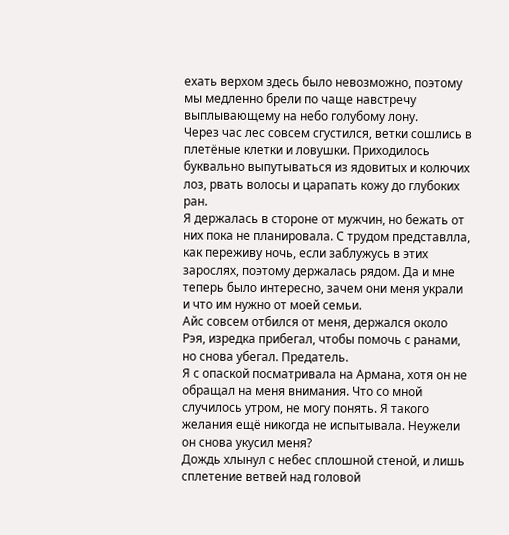ехать верхом здесь было невозможно, поэтому мы медленно брели по чаще навстречу выплывающему на небо голубому лону.
Через час лес совсем сгустился, ветки сошлись в плетёные клетки и ловушки. Приходилось буквально выпутываться из ядовитых и колючих лоз, рвать волосы и царапать кожу до глубоких ран.
Я держалась в стороне от мужчин, но бежать от них пока не планировала. С трудом представлла, как переживу ночь, если заблужусь в этих зарослях, поэтому держалась рядом. Да и мне теперь было интересно, зачем они меня украли и что им нужно от моей семьи.
Айс совсем отбился от меня, держался около Рэя, изредка прибегал, чтобы помочь с ранами, но снова убегал. Предатель.
Я с опаской посматривала на Армана, хотя он не обращал на меня внимания. Что со мной случилось утром, не могу понять. Я такого желания ещё никогда не испытывала. Неужели он снова укусил меня?
Дождь хлынул с небес сплошной стеной, и лишь сплетение ветвей над головой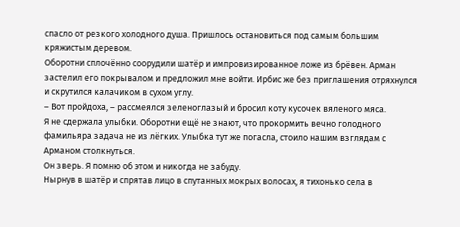спасло от резкого холодного душа. Пришлось остановиться под самым большим кряжистым деревом.
Оборотни сплочённо соорудили шатёр и импровизированное ложе из брёвен. Арман застелил его покрывалом и предложил мне войти. Ирбис же без приглашения отряхнулся и скрутился калачиком в сухом углу.
– Вот пройдоха, – рассмеялся зеленоглазый и бросил коту кусочек вяленого мяса.
Я не сдержала улыбки. Оборотни ещё не знают, что прокормить вечно голодного фамильяра задача не из лёгких. Улыбка тут же погасла, стоило нашим взглядам с Арманом столкнуться.
Он зверь. Я помню об этом и никогда не забуду.
Нырнув в шатёр и спрятав лицо в спутанных мокрых волосах, я тихонько села в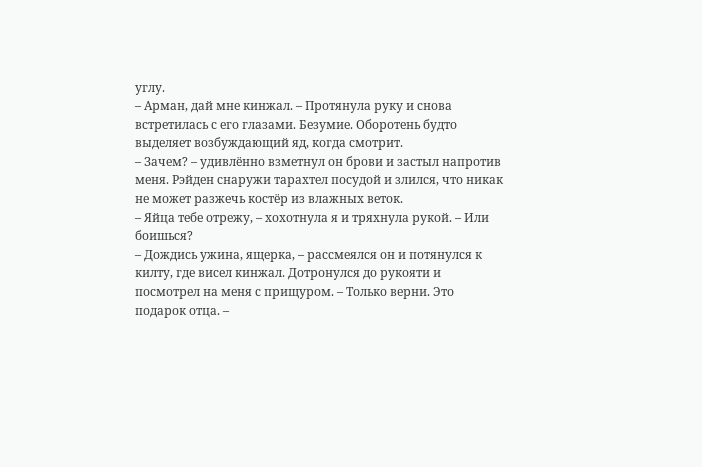углу.
– Арман, дай мне кинжал. – Протянула руку и снова встретилась с его глазами. Безумие. Оборотень будто выделяет возбуждающий яд, когда смотрит.
– Зачем? – удивлённо взметнул он брови и застыл напротив меня. Рэйден снаружи тарахтел посудой и злился, что никак не может разжечь костёр из влажных веток.
– Яйца тебе отрежу, – хохотнула я и тряхнула рукой. – Или боишься?
– Дождись ужина, ящерка, – рассмеялся он и потянулся к килту, где висел кинжал. Дотронулся до рукояти и посмотрел на меня с прищуром. – Только верни. Это подарок отца. –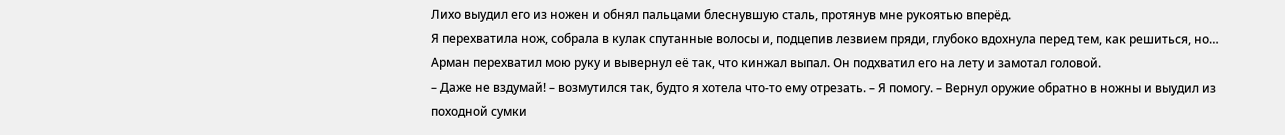Лихо выудил его из ножен и обнял пальцами блеснувшую сталь, протянув мне рукоятью вперёд.
Я перехватила нож, собрала в кулак спутанные волосы и, подцепив лезвием пряди, глубоко вдохнула перед тем, как решиться, но…
Арман перехватил мою руку и вывернул её так, что кинжал выпал. Он подхватил его на лету и замотал головой.
– Даже не вздумай! – возмутился так, будто я хотела что‑то ему отрезать. – Я помогу. – Вернул оружие обратно в ножны и выудил из походной сумки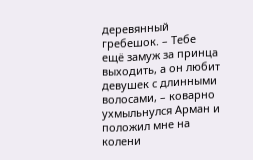деревянный гребешок. – Тебе ещё замуж за принца выходить, а он любит девушек с длинными волосами, – коварно ухмыльнулся Арман и положил мне на колени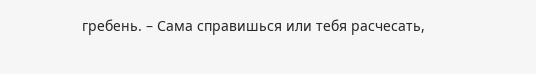гребень. – Сама справишься или тебя расчесать,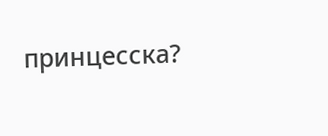принцесска?